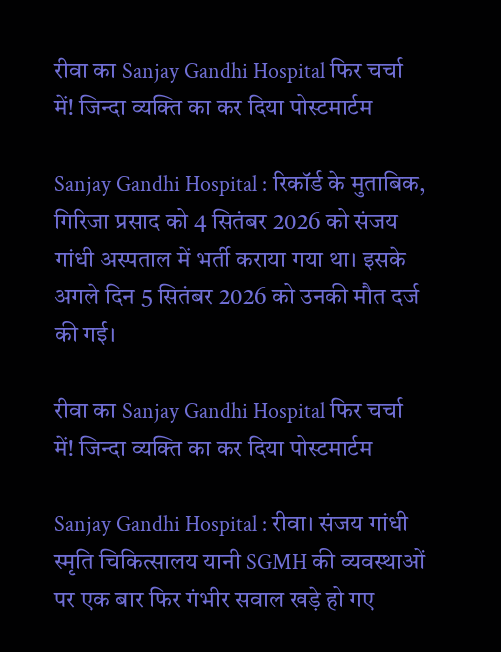रीवा का Sanjay Gandhi Hospital फिर चर्चा में! जिन्दा व्यक्ति का कर दिया पोस्टमार्टम

Sanjay Gandhi Hospital : रिकॉर्ड के मुताबिक, गिरिजा प्रसाद को 4 सितंबर 2026 को संजय गांधी अस्पताल में भर्ती कराया गया था। इसके अगले दिन 5 सितंबर 2026 को उनकी मौत दर्ज की गई।

रीवा का Sanjay Gandhi Hospital फिर चर्चा में! जिन्दा व्यक्ति का कर दिया पोस्टमार्टम

Sanjay Gandhi Hospital : रीवा। संजय गांधी स्मृति चिकित्सालय यानी SGMH की व्यवस्थाओं पर एक बार फिर गंभीर सवाल खड़े हो गए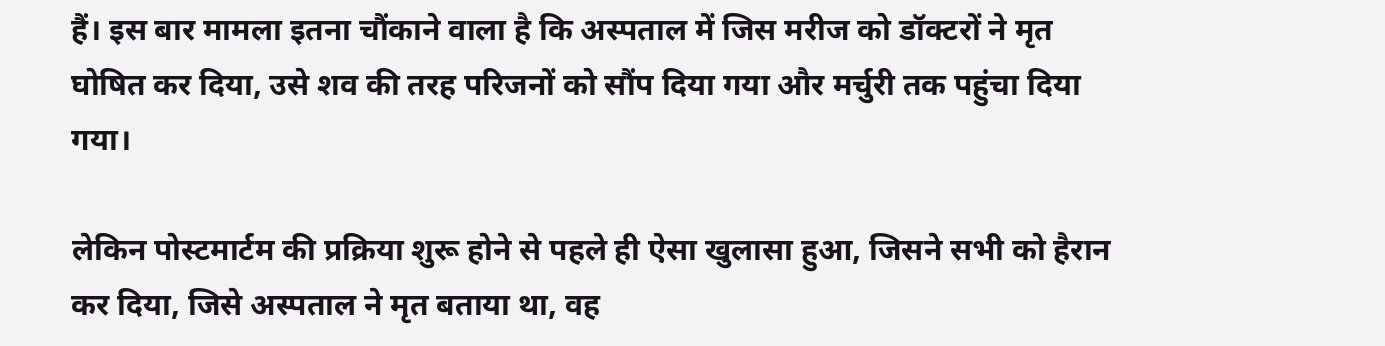हैं। इस बार मामला इतना चौंकाने वाला है कि अस्पताल में जिस मरीज को डॉक्टरों ने मृत घोषित कर दिया, उसे शव की तरह परिजनों को सौंप दिया गया और मर्चुरी तक पहुंचा दिया गया।

लेकिन पोस्टमार्टम की प्रक्रिया शुरू होने से पहले ही ऐसा खुलासा हुआ, जिसने सभी को हैरान कर दिया, जिसे अस्पताल ने मृत बताया था, वह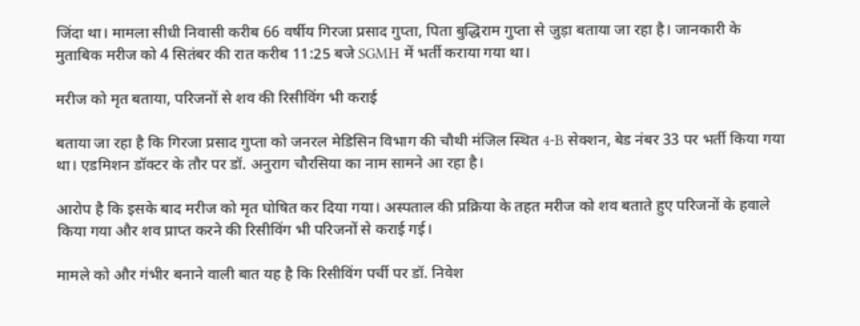जिंदा था। मामला सीधी निवासी करीब 66 वर्षीय गिरजा प्रसाद गुप्ता, पिता बुद्धिराम गुप्ता से जुड़ा बताया जा रहा है। जानकारी के मुताबिक मरीज को 4 सितंबर की रात करीब 11:25 बजे SGMH में भर्ती कराया गया था।

मरीज को मृत बताया, परिजनों से शव की रिसीविंग भी कराई

बताया जा रहा है कि गिरजा प्रसाद गुप्ता को जनरल मेडिसिन विभाग की चौथी मंजिल स्थित 4-B सेक्शन, बेड नंबर 33 पर भर्ती किया गया था। एडमिशन डॉक्टर के तौर पर डॉ. अनुराग चौरसिया का नाम सामने आ रहा है।

आरोप है कि इसके बाद मरीज को मृत घोषित कर दिया गया। अस्पताल की प्रक्रिया के तहत मरीज को शव बताते हुए परिजनों के हवाले किया गया और शव प्राप्त करने की रिसीविंग भी परिजनों से कराई गई।

मामले को और गंभीर बनाने वाली बात यह है कि रिसीविंग पर्ची पर डॉ. निवेश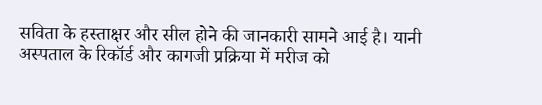सविता के हस्ताक्षर और सील होने की जानकारी सामने आई है। यानी अस्पताल के रिकॉर्ड और कागजी प्रक्रिया में मरीज को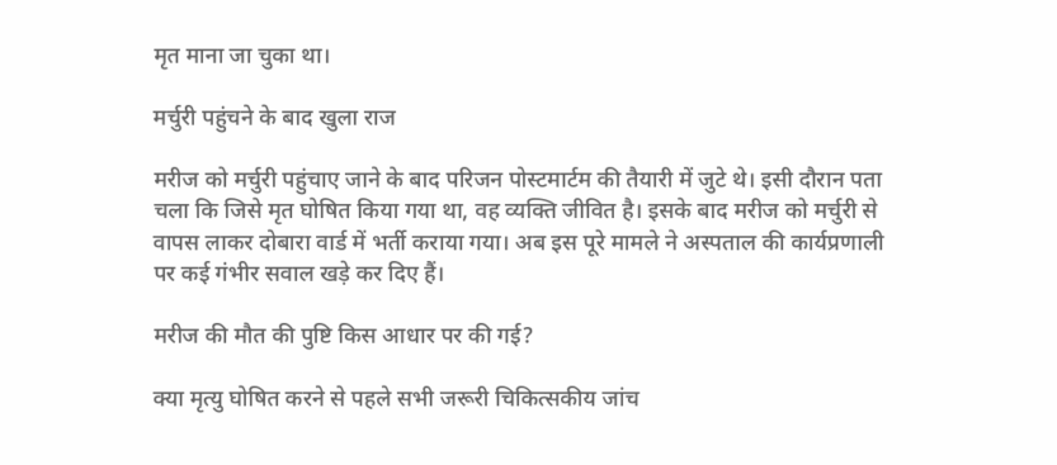मृत माना जा चुका था।

मर्चुरी पहुंचने के बाद खुला राज

मरीज को मर्चुरी पहुंचाए जाने के बाद परिजन पोस्टमार्टम की तैयारी में जुटे थे। इसी दौरान पता चला कि जिसे मृत घोषित किया गया था, वह व्यक्ति जीवित है। इसके बाद मरीज को मर्चुरी से वापस लाकर दोबारा वार्ड में भर्ती कराया गया। अब इस पूरे मामले ने अस्पताल की कार्यप्रणाली पर कई गंभीर सवाल खड़े कर दिए हैं।

मरीज की मौत की पुष्टि किस आधार पर की गई?

क्या मृत्यु घोषित करने से पहले सभी जरूरी चिकित्सकीय जांच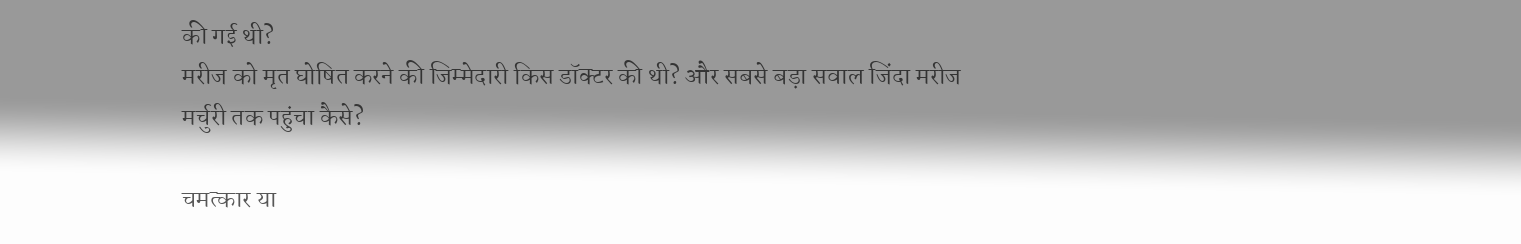की गई थी?
मरीज को मृत घोषित करने की जिम्मेदारी किस डॉक्टर की थी? और सबसे बड़ा सवाल जिंदा मरीज मर्चुरी तक पहुंचा कैसे?

चमत्कार या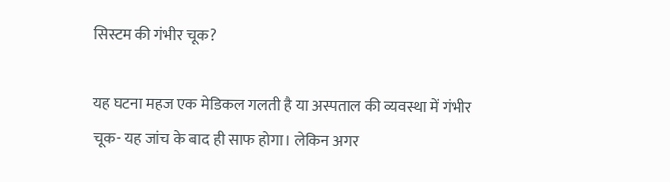सिस्टम की गंभीर चूक?

यह घटना महज एक मेडिकल गलती है या अस्पताल की व्यवस्था में गंभीर चूक- यह जांच के बाद ही साफ होगा। लेकिन अगर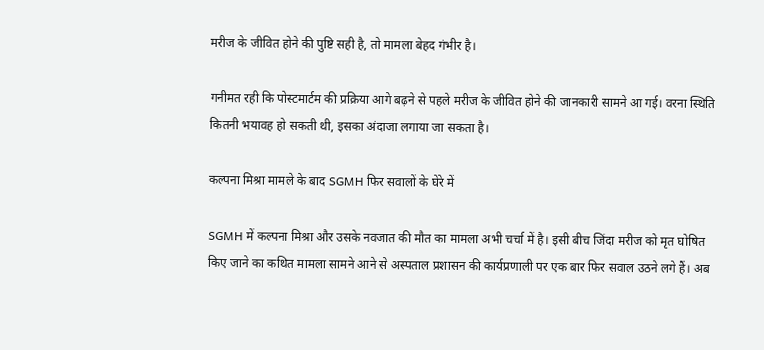मरीज के जीवित होने की पुष्टि सही है, तो मामला बेहद गंभीर है।

गनीमत रही कि पोस्टमार्टम की प्रक्रिया आगे बढ़ने से पहले मरीज के जीवित होने की जानकारी सामने आ गई। वरना स्थिति कितनी भयावह हो सकती थी, इसका अंदाजा लगाया जा सकता है।

कल्पना मिश्रा मामले के बाद SGMH फिर सवालों के घेरे में

SGMH में कल्पना मिश्रा और उसके नवजात की मौत का मामला अभी चर्चा में है। इसी बीच जिंदा मरीज को मृत घोषित किए जाने का कथित मामला सामने आने से अस्पताल प्रशासन की कार्यप्रणाली पर एक बार फिर सवाल उठने लगे हैं। अब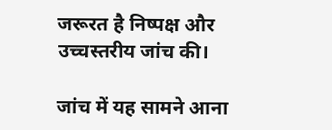जरूरत है निष्पक्ष और उच्चस्तरीय जांच की।

जांच में यह सामने आना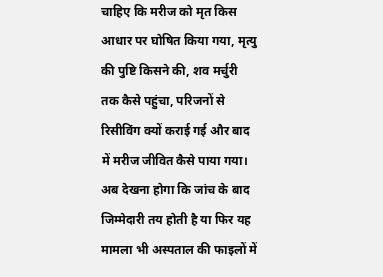चाहिए कि मरीज को मृत किस आधार पर घोषित किया गया, मृत्यु की पुष्टि किसने की, शव मर्चुरी तक कैसे पहुंचा, परिजनों से रिसीविंग क्यों कराई गई और बाद में मरीज जीवित कैसे पाया गया। अब देखना होगा कि जांच के बाद जिम्मेदारी तय होती है या फिर यह मामला भी अस्पताल की फाइलों में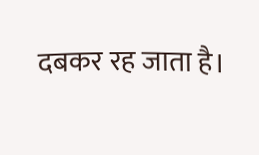दबकर रह जाता है।